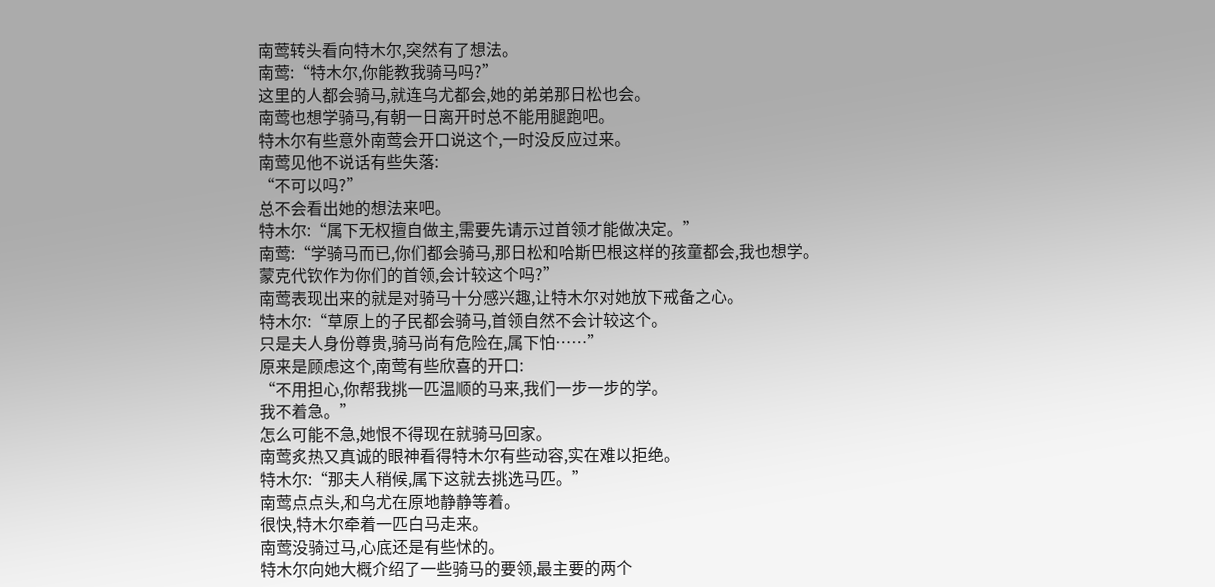南莺转头看向特木尔,突然有了想法。
南莺:“特木尔,你能教我骑马吗?”
这里的人都会骑马,就连乌尤都会,她的弟弟那日松也会。
南莺也想学骑马,有朝一日离开时总不能用腿跑吧。
特木尔有些意外南莺会开口说这个,一时没反应过来。
南莺见他不说话有些失落:
“不可以吗?”
总不会看出她的想法来吧。
特木尔:“属下无权擅自做主,需要先请示过首领才能做决定。”
南莺:“学骑马而已,你们都会骑马,那日松和哈斯巴根这样的孩童都会,我也想学。
蒙克代钦作为你们的首领,会计较这个吗?”
南莺表现出来的就是对骑马十分感兴趣,让特木尔对她放下戒备之心。
特木尔:“草原上的子民都会骑马,首领自然不会计较这个。
只是夫人身份尊贵,骑马尚有危险在,属下怕……”
原来是顾虑这个,南莺有些欣喜的开口:
“不用担心,你帮我挑一匹温顺的马来,我们一步一步的学。
我不着急。”
怎么可能不急,她恨不得现在就骑马回家。
南莺炙热又真诚的眼神看得特木尔有些动容,实在难以拒绝。
特木尔:“那夫人稍候,属下这就去挑选马匹。”
南莺点点头,和乌尤在原地静静等着。
很快,特木尔牵着一匹白马走来。
南莺没骑过马,心底还是有些怵的。
特木尔向她大概介绍了一些骑马的要领,最主要的两个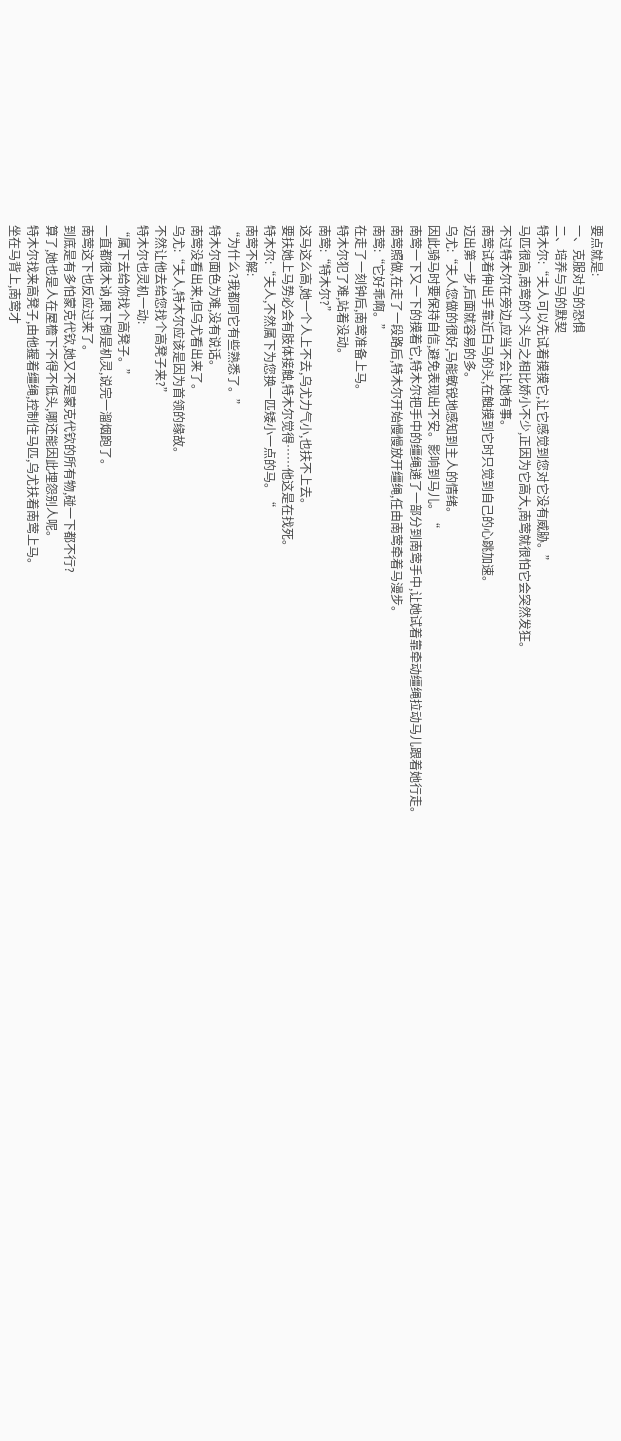要点就是:
一、克服对马的恐惧
二、培养与马的默契
特木尔:“夫人可以先试着摸摸它,让它感觉到您对它没有威胁。”
马匹很高,南莺的个头与之相比娇小不少,正因为它高大,南莺就很怕它会突然发狂。
不过特木尔在旁边,应当不会让她有事。
南莺试着伸出手靠近白马的头,在触摸到它时只觉到自己的心跳加速。
迈出第一步,后面就容易的多。
乌尤:“夫人您做的很好,马能敏锐地感知到主人的情绪。
因此骑马时要保持自信,避免表现出不安。影响到马儿。“
南莺一下又一下的摸着它,特木尔把手中的缰绳递了一部分到南莺手中,让她试着靠牵动缰绳拉动马儿跟着她行走。
南莺照做,在走了一段路后,特木尔开始慢慢放开缰绳,任由南莺牵着马漫步。
南莺:“它好乖啊。”
在走了一刻钟后,南莺准备上马。
特木尔犯了难,站着没动。
南莺:“特木尔?”
这马这么高,她一个人上不去,乌尤力气小,也扶不上去。
要扶她上马势必会有肢体接触,特木尔觉得……他这是在找死。
特木尔:“夫人,不然属下为您换一匹矮小一点的马。“
南莺不解:
“为什么?我都同它有些熟悉了。”
特木尔面色为难,没有说话。
南莺没看出来,但乌尤看出来了。
乌尤:“夫人,特木尔应该是因为首领的缘故。
不然让他去给您找个高凳子来?”
特木尔也灵机一动:
“属下去给你找个高凳子。”
一直都很木讷,眼下倒是机灵,说完一溜烟跑了。
南莺这下也反应过来了。
到底是有多怕蒙克代钦,她又不是蒙克代钦的所有物,碰一下都不行?
算了,她也是人在屋檐下不得不低头,哪还能因此埋怨别人呢。
特木尔找来高凳子,由他握着缰绳,控制住马匹,乌尤扶着南莺上马。
坐在马背上,南莺才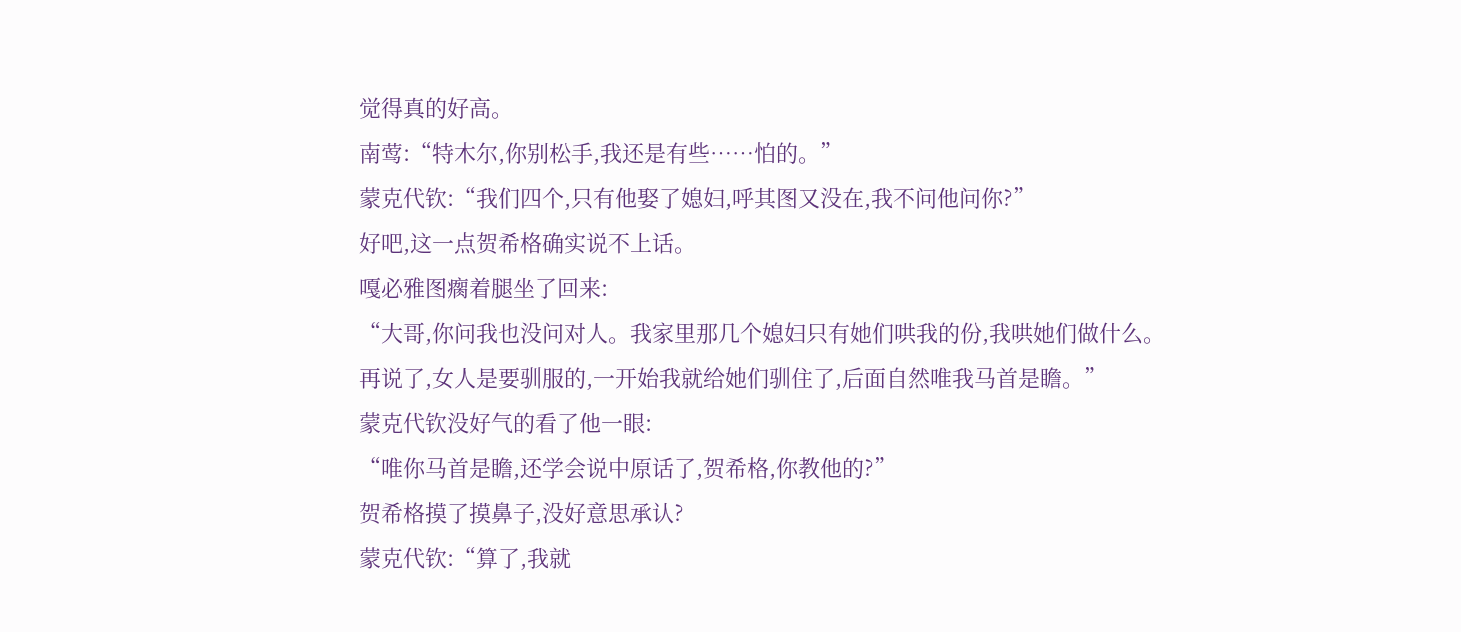觉得真的好高。
南莺:“特木尔,你别松手,我还是有些……怕的。”
蒙克代钦:“我们四个,只有他娶了媳妇,呼其图又没在,我不问他问你?”
好吧,这一点贺希格确实说不上话。
嘎必雅图瘸着腿坐了回来:
“大哥,你问我也没问对人。我家里那几个媳妇只有她们哄我的份,我哄她们做什么。
再说了,女人是要驯服的,一开始我就给她们驯住了,后面自然唯我马首是瞻。”
蒙克代钦没好气的看了他一眼:
“唯你马首是瞻,还学会说中原话了,贺希格,你教他的?”
贺希格摸了摸鼻子,没好意思承认?
蒙克代钦:“算了,我就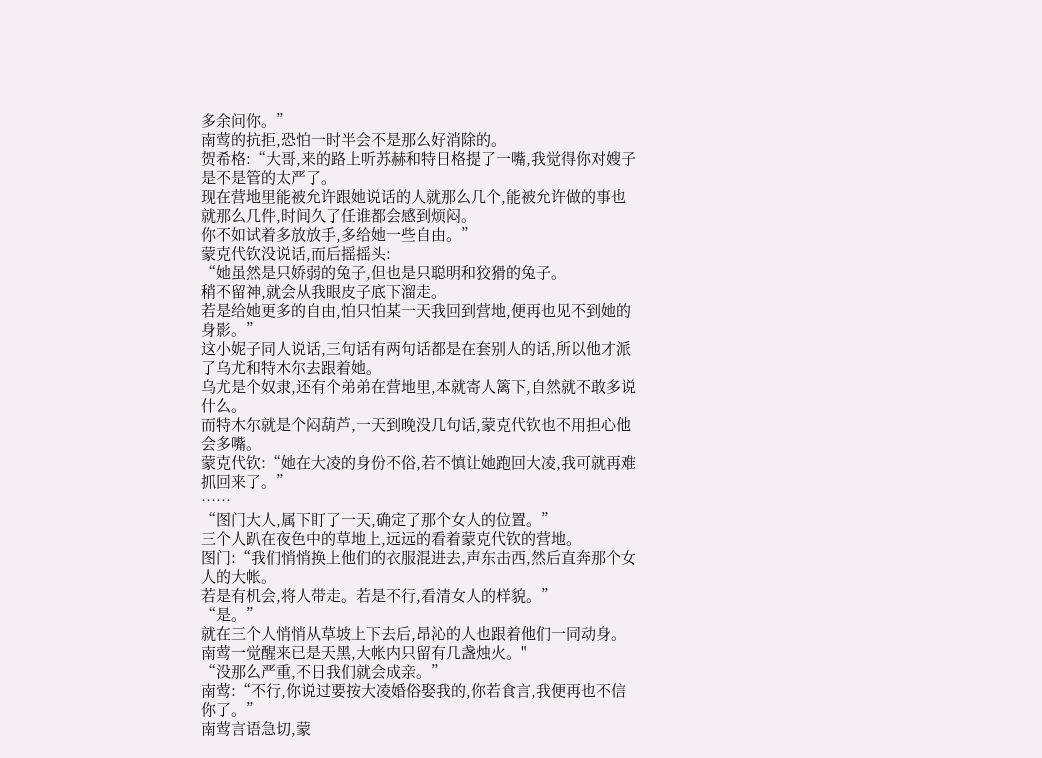多余问你。”
南莺的抗拒,恐怕一时半会不是那么好消除的。
贺希格:“大哥,来的路上听苏赫和特日格提了一嘴,我觉得你对嫂子是不是管的太严了。
现在营地里能被允许跟她说话的人就那么几个,能被允许做的事也就那么几件,时间久了任谁都会感到烦闷。
你不如试着多放放手,多给她一些自由。”
蒙克代钦没说话,而后摇摇头:
“她虽然是只娇弱的兔子,但也是只聪明和狡猾的兔子。
稍不留神,就会从我眼皮子底下溜走。
若是给她更多的自由,怕只怕某一天我回到营地,便再也见不到她的身影。”
这小妮子同人说话,三句话有两句话都是在套别人的话,所以他才派了乌尤和特木尔去跟着她。
乌尤是个奴隶,还有个弟弟在营地里,本就寄人篱下,自然就不敢多说什么。
而特木尔就是个闷葫芦,一天到晚没几句话,蒙克代钦也不用担心他会多嘴。
蒙克代钦:“她在大凌的身份不俗,若不慎让她跑回大凌,我可就再难抓回来了。”
……
“图门大人,属下盯了一天,确定了那个女人的位置。”
三个人趴在夜色中的草地上,远远的看着蒙克代钦的营地。
图门:“我们悄悄换上他们的衣服混进去,声东击西,然后直奔那个女人的大帐。
若是有机会,将人带走。若是不行,看清女人的样貌。”
“是。”
就在三个人悄悄从草坡上下去后,昂沁的人也跟着他们一同动身。
南莺一觉醒来已是天黑,大帐内只留有几盏烛火。"
“没那么严重,不日我们就会成亲。”
南莺:“不行,你说过要按大凌婚俗娶我的,你若食言,我便再也不信你了。”
南莺言语急切,蒙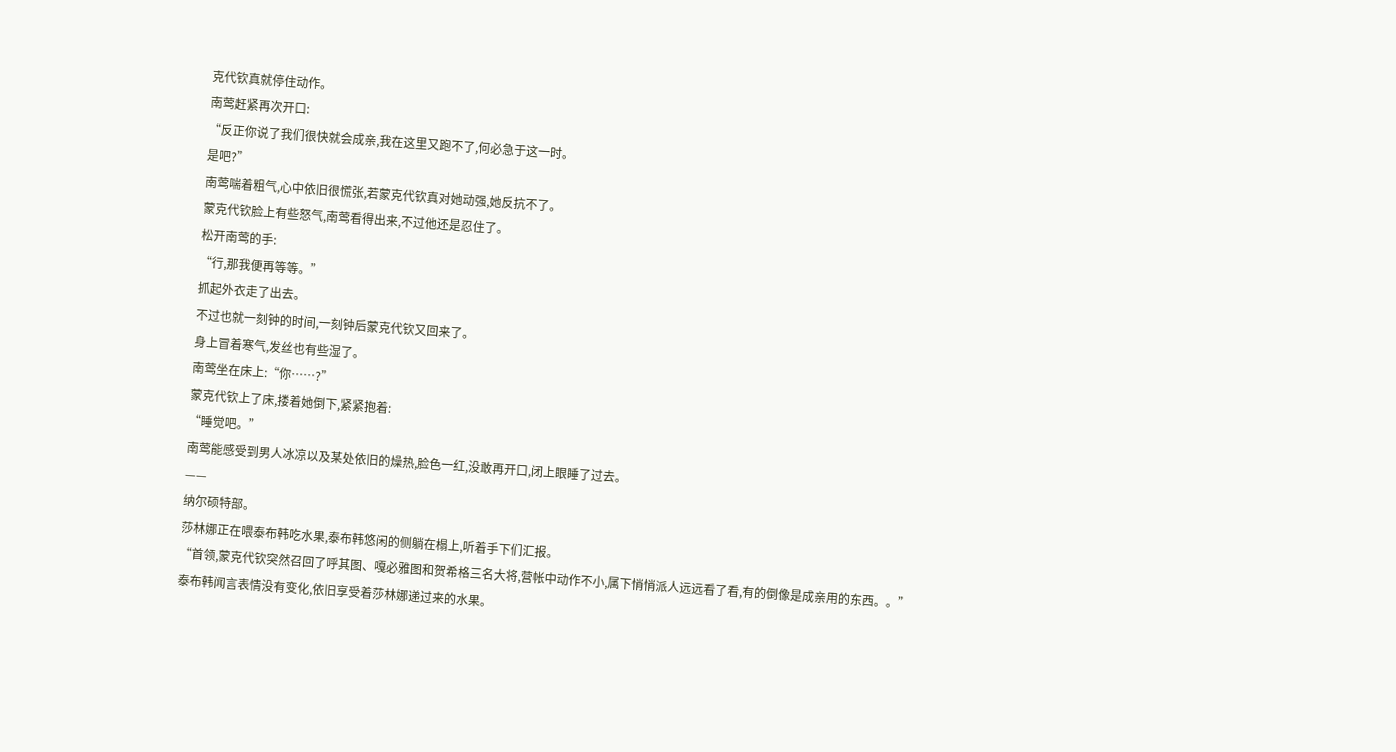克代钦真就停住动作。
南莺赶紧再次开口:
“反正你说了我们很快就会成亲,我在这里又跑不了,何必急于这一时。
是吧?”
南莺喘着粗气,心中依旧很慌张,若蒙克代钦真对她动强,她反抗不了。
蒙克代钦脸上有些怒气,南莺看得出来,不过他还是忍住了。
松开南莺的手:
“行,那我便再等等。”
抓起外衣走了出去。
不过也就一刻钟的时间,一刻钟后蒙克代钦又回来了。
身上冒着寒气,发丝也有些湿了。
南莺坐在床上:“你……?”
蒙克代钦上了床,搂着她倒下,紧紧抱着:
“睡觉吧。”
南莺能感受到男人冰凉以及某处依旧的燥热,脸色一红,没敢再开口,闭上眼睡了过去。
——
纳尔硕特部。
莎林娜正在喂泰布韩吃水果,泰布韩悠闲的侧躺在榻上,听着手下们汇报。
“首领,蒙克代钦突然召回了呼其图、嘎必雅图和贺希格三名大将,营帐中动作不小,属下悄悄派人远远看了看,有的倒像是成亲用的东西。。”
泰布韩闻言表情没有变化,依旧享受着莎林娜递过来的水果。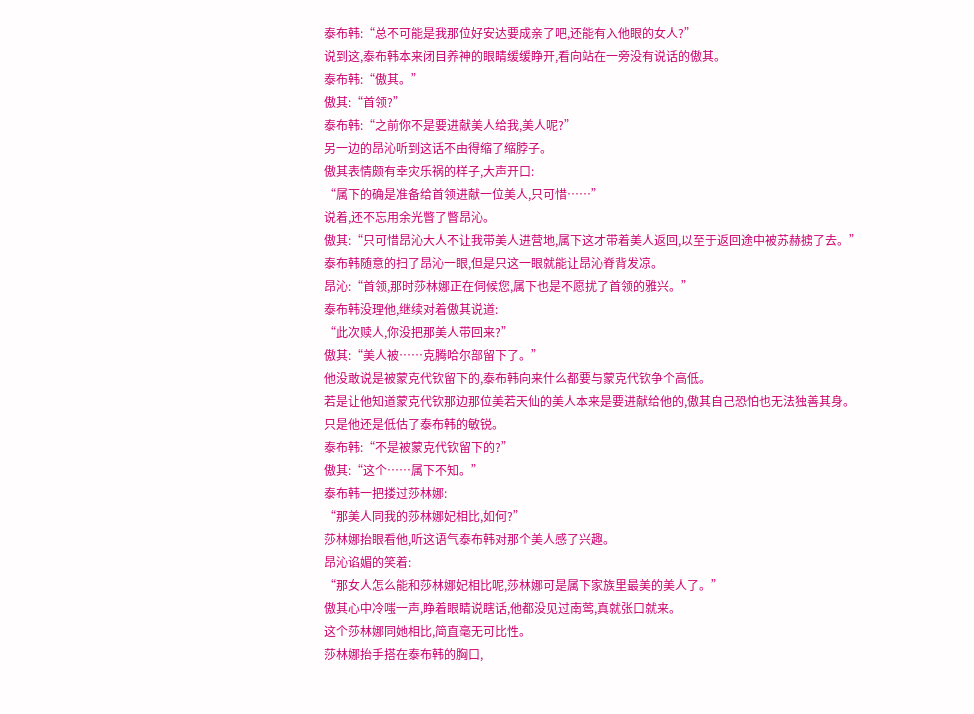泰布韩:“总不可能是我那位好安达要成亲了吧,还能有入他眼的女人?”
说到这,泰布韩本来闭目养神的眼睛缓缓睁开,看向站在一旁没有说话的傲其。
泰布韩:“傲其。”
傲其:“首领?”
泰布韩:“之前你不是要进献美人给我,美人呢?”
另一边的昂沁听到这话不由得缩了缩脖子。
傲其表情颇有幸灾乐祸的样子,大声开口:
“属下的确是准备给首领进献一位美人,只可惜……”
说着,还不忘用余光瞥了瞥昂沁。
傲其:“只可惜昂沁大人不让我带美人进营地,属下这才带着美人返回,以至于返回途中被苏赫掳了去。”
泰布韩随意的扫了昂沁一眼,但是只这一眼就能让昂沁脊背发凉。
昂沁:“首领,那时莎林娜正在伺候您,属下也是不愿扰了首领的雅兴。”
泰布韩没理他,继续对着傲其说道:
“此次赎人,你没把那美人带回来?”
傲其:“美人被……克腾哈尔部留下了。”
他没敢说是被蒙克代钦留下的,泰布韩向来什么都要与蒙克代钦争个高低。
若是让他知道蒙克代钦那边那位美若天仙的美人本来是要进献给他的,傲其自己恐怕也无法独善其身。
只是他还是低估了泰布韩的敏锐。
泰布韩:“不是被蒙克代钦留下的?”
傲其:“这个……属下不知。”
泰布韩一把搂过莎林娜:
“那美人同我的莎林娜妃相比,如何?”
莎林娜抬眼看他,听这语气泰布韩对那个美人感了兴趣。
昂沁谄媚的笑着:
“那女人怎么能和莎林娜妃相比呢,莎林娜可是属下家族里最美的美人了。”
傲其心中冷嗤一声,睁着眼睛说瞎话,他都没见过南莺,真就张口就来。
这个莎林娜同她相比,简直毫无可比性。
莎林娜抬手搭在泰布韩的胸口,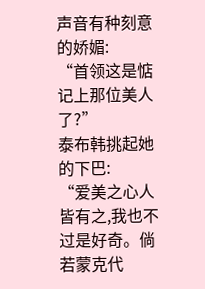声音有种刻意的娇媚:
“首领这是惦记上那位美人了?”
泰布韩挑起她的下巴:
“爱美之心人皆有之,我也不过是好奇。倘若蒙克代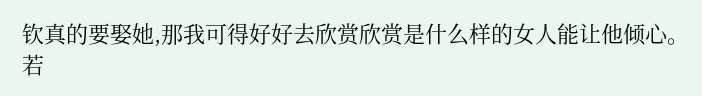钦真的要娶她,那我可得好好去欣赏欣赏是什么样的女人能让他倾心。
若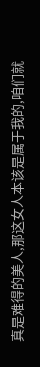真是难得的美人,那这女人本该是属于我的,咱们就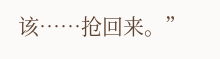该……抢回来。”